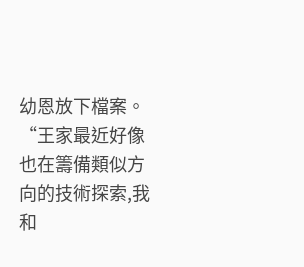幼恩放下檔案。
“王家最近好像也在籌備類似方向的技術探索,我和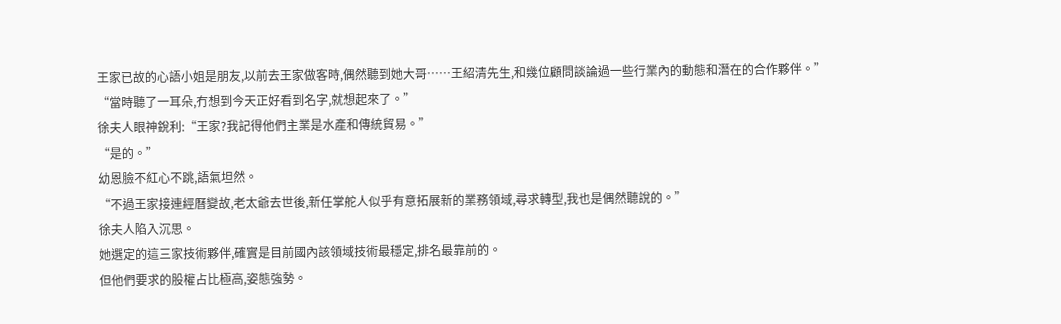王家已故的心語小姐是朋友,以前去王家做客時,偶然聽到她大哥……王紹清先生,和幾位顧問談論過一些行業內的動態和潛在的合作夥伴。”
“當時聽了一耳朵,冇想到今天正好看到名字,就想起來了。”
徐夫人眼神銳利:“王家?我記得他們主業是水產和傳統貿易。”
“是的。”
幼恩臉不紅心不跳,語氣坦然。
“不過王家接連經曆變故,老太爺去世後,新任掌舵人似乎有意拓展新的業務領域,尋求轉型,我也是偶然聽說的。”
徐夫人陷入沉思。
她選定的這三家技術夥伴,確實是目前國內該領域技術最穩定,排名最靠前的。
但他們要求的股權占比極高,姿態強勢。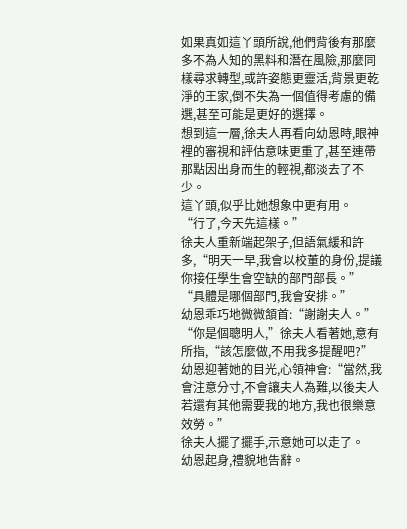如果真如這丫頭所說,他們背後有那麼多不為人知的黑料和潛在風險,那麼同樣尋求轉型,或許姿態更靈活,背景更乾淨的王家,倒不失為一個值得考慮的備選,甚至可能是更好的選擇。
想到這一層,徐夫人再看向幼恩時,眼神裡的審視和評估意味更重了,甚至連帶那點因出身而生的輕視,都淡去了不少。
這丫頭,似乎比她想象中更有用。
“行了,今天先這樣。”
徐夫人重新端起架子,但語氣緩和許多,“明天一早,我會以校董的身份,提議你接任學生會空缺的部門部長。”
“具體是哪個部門,我會安排。”
幼恩乖巧地微微頷首:“謝謝夫人。”
“你是個聰明人,”徐夫人看著她,意有所指,“該怎麼做,不用我多提醒吧?”
幼恩迎著她的目光,心領神會:“當然,我會注意分寸,不會讓夫人為難,以後夫人若還有其他需要我的地方,我也很樂意效勞。”
徐夫人擺了擺手,示意她可以走了。
幼恩起身,禮貌地告辭。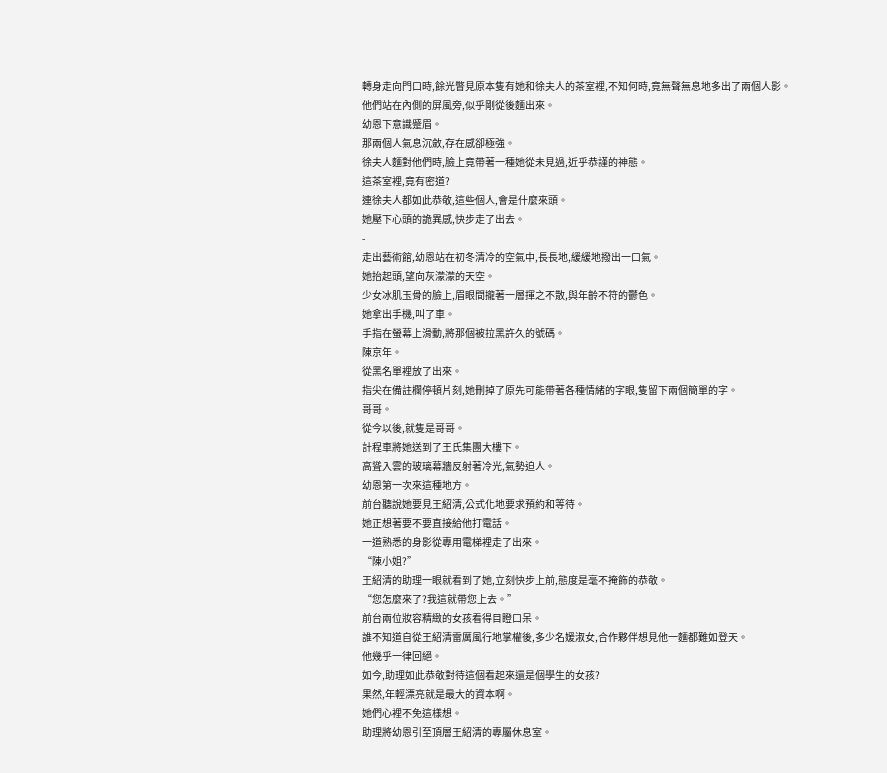轉身走向門口時,餘光瞥見原本隻有她和徐夫人的茶室裡,不知何時,竟無聲無息地多出了兩個人影。
他們站在內側的屏風旁,似乎剛從後麵出來。
幼恩下意識蹙眉。
那兩個人氣息沉斂,存在感卻極強。
徐夫人麵對他們時,臉上竟帶著一種她從未見過,近乎恭謹的神態。
這茶室裡,竟有密道?
連徐夫人都如此恭敬,這些個人,會是什麼來頭。
她壓下心頭的詭異感,快步走了出去。
-
走出藝術館,幼恩站在初冬清冷的空氣中,長長地,緩緩地撥出一口氣。
她抬起頭,望向灰濛濛的天空。
少女冰肌玉骨的臉上,眉眼間攏著一層揮之不散,與年齡不符的鬱色。
她拿出手機,叫了車。
手指在螢幕上滑動,將那個被拉黑許久的號碼。
陳京年。
從黑名單裡放了出來。
指尖在備註欄停頓片刻,她刪掉了原先可能帶著各種情緒的字眼,隻留下兩個簡單的字。
哥哥。
從今以後,就隻是哥哥。
計程車將她送到了王氏集團大樓下。
高聳入雲的玻璃幕牆反射著冷光,氣勢迫人。
幼恩第一次來這種地方。
前台聽說她要見王紹清,公式化地要求預約和等待。
她正想著要不要直接給他打電話。
一道熟悉的身影從專用電梯裡走了出來。
“陳小姐?”
王紹清的助理一眼就看到了她,立刻快步上前,態度是毫不掩飾的恭敬。
“您怎麼來了?我這就帶您上去。”
前台兩位妝容精緻的女孩看得目瞪口呆。
誰不知道自從王紹清雷厲風行地掌權後,多少名媛淑女,合作夥伴想見他一麵都難如登天。
他幾乎一律回絕。
如今,助理如此恭敬對待這個看起來還是個學生的女孩?
果然,年輕漂亮就是最大的資本啊。
她們心裡不免這樣想。
助理將幼恩引至頂層王紹清的專屬休息室。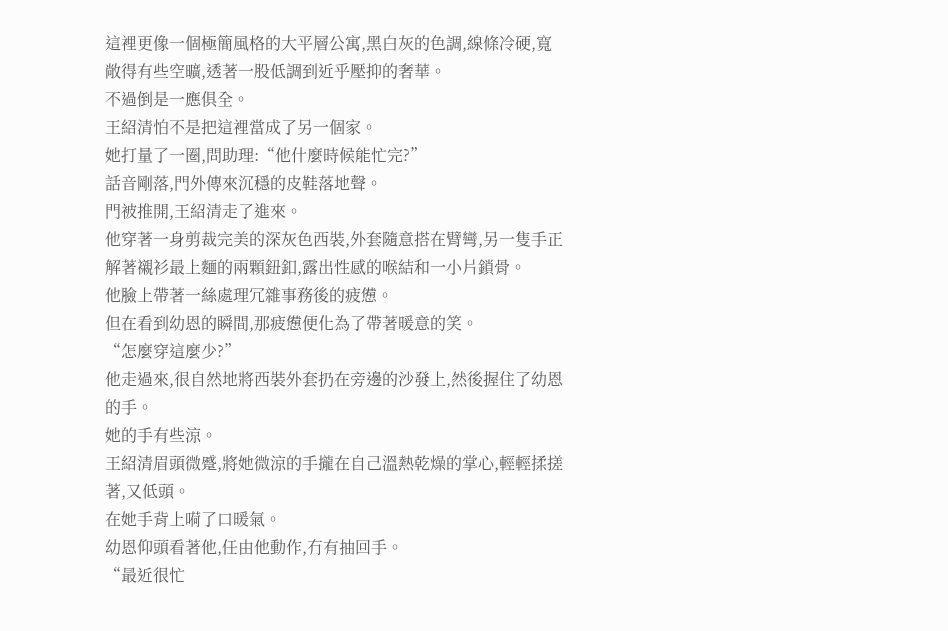這裡更像一個極簡風格的大平層公寓,黑白灰的色調,線條冷硬,寬敞得有些空曠,透著一股低調到近乎壓抑的奢華。
不過倒是一應俱全。
王紹清怕不是把這裡當成了另一個家。
她打量了一圈,問助理:“他什麼時候能忙完?”
話音剛落,門外傳來沉穩的皮鞋落地聲。
門被推開,王紹清走了進來。
他穿著一身剪裁完美的深灰色西裝,外套隨意搭在臂彎,另一隻手正解著襯衫最上麵的兩顆鈕釦,露出性感的喉結和一小片鎖骨。
他臉上帶著一絲處理冗雜事務後的疲憊。
但在看到幼恩的瞬間,那疲憊便化為了帶著暖意的笑。
“怎麼穿這麼少?”
他走過來,很自然地將西裝外套扔在旁邊的沙發上,然後握住了幼恩的手。
她的手有些涼。
王紹清眉頭微蹙,將她微涼的手攏在自己溫熱乾燥的掌心,輕輕揉搓著,又低頭。
在她手背上嗬了口暖氣。
幼恩仰頭看著他,任由他動作,冇有抽回手。
“最近很忙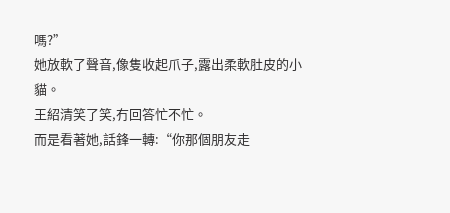嗎?”
她放軟了聲音,像隻收起爪子,露出柔軟肚皮的小貓。
王紹清笑了笑,冇回答忙不忙。
而是看著她,話鋒一轉:“你那個朋友走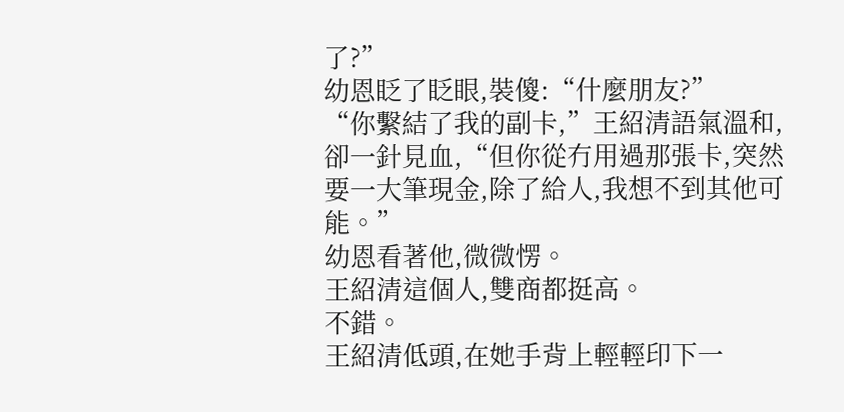了?”
幼恩眨了眨眼,裝傻:“什麼朋友?”
“你繫結了我的副卡,”王紹清語氣溫和,卻一針見血,“但你從冇用過那張卡,突然要一大筆現金,除了給人,我想不到其他可能。”
幼恩看著他,微微愣。
王紹清這個人,雙商都挺高。
不錯。
王紹清低頭,在她手背上輕輕印下一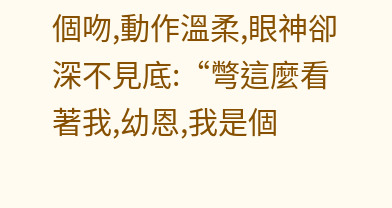個吻,動作溫柔,眼神卻深不見底:“彆這麼看著我,幼恩,我是個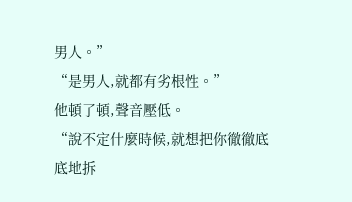男人。”
“是男人,就都有劣根性。”
他頓了頓,聲音壓低。
“說不定什麼時候,就想把你徹徹底底地拆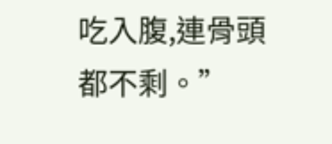吃入腹,連骨頭都不剩。”